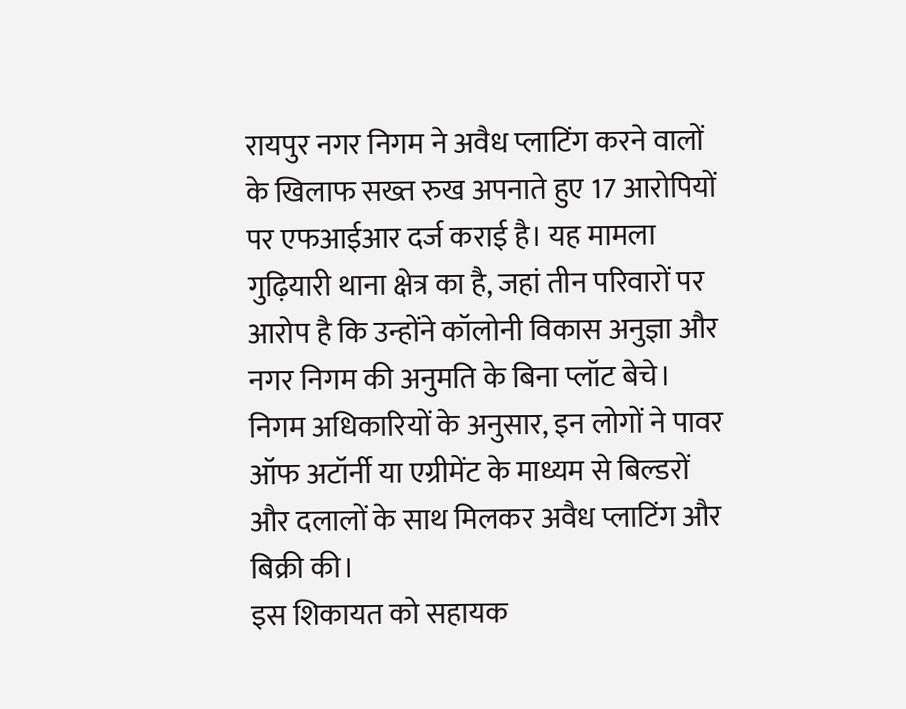रायपुर नगर निगम ने अवैध प्लाटिंग करने वालों के खिलाफ सख्त रुख अपनाते हुए 17 आरोपियों पर एफआईआर दर्ज कराई है। यह मामला गुढ़ियारी थाना क्षेत्र का है, जहां तीन परिवारों पर आरोप है कि उन्होंने कॉलोनी विकास अनुज्ञा और नगर निगम की अनुमति के बिना प्लॉट बेचे। निगम अधिकारियों के अनुसार, इन लोगों ने पावर ऑफ अटॉर्नी या एग्रीमेंट के माध्यम से बिल्डरों और दलालों के साथ मिलकर अवैध प्लाटिंग और बिक्री की।
इस शिकायत को सहायक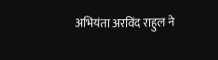अभियंता अरविंद राहुल ने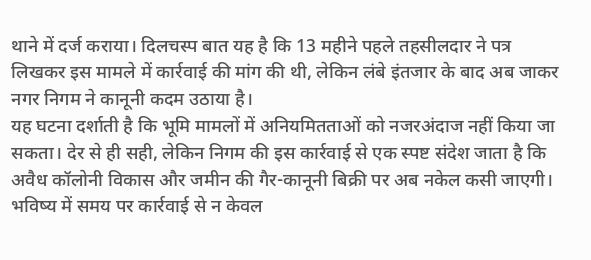थाने में दर्ज कराया। दिलचस्प बात यह है कि 13 महीने पहले तहसीलदार ने पत्र लिखकर इस मामले में कार्रवाई की मांग की थी, लेकिन लंबे इंतजार के बाद अब जाकर नगर निगम ने कानूनी कदम उठाया है।
यह घटना दर्शाती है कि भूमि मामलों में अनियमितताओं को नजरअंदाज नहीं किया जा सकता। देर से ही सही, लेकिन निगम की इस कार्रवाई से एक स्पष्ट संदेश जाता है कि अवैध कॉलोनी विकास और जमीन की गैर-कानूनी बिक्री पर अब नकेल कसी जाएगी। भविष्य में समय पर कार्रवाई से न केवल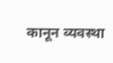कानून व्यवस्था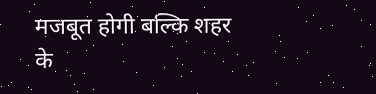मजबूत होगी बल्कि शहर के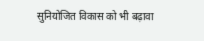सुनियोजित विकास को भी बढ़ावा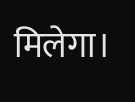मिलेगा।